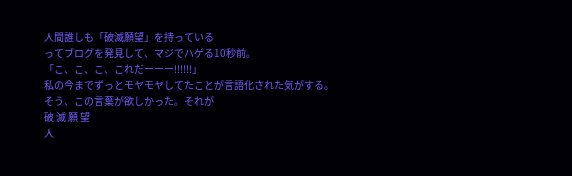人間誰しも「破滅願望」を持っている
ってブログを発見して、マジでハゲる10秒前。
「こ、こ、こ、これだーーー!!!!!!」
私の今までずっとモヤモヤしてたことが言語化された気がする。
そう、この言葉が欲しかった。それが
破 滅 願 望
人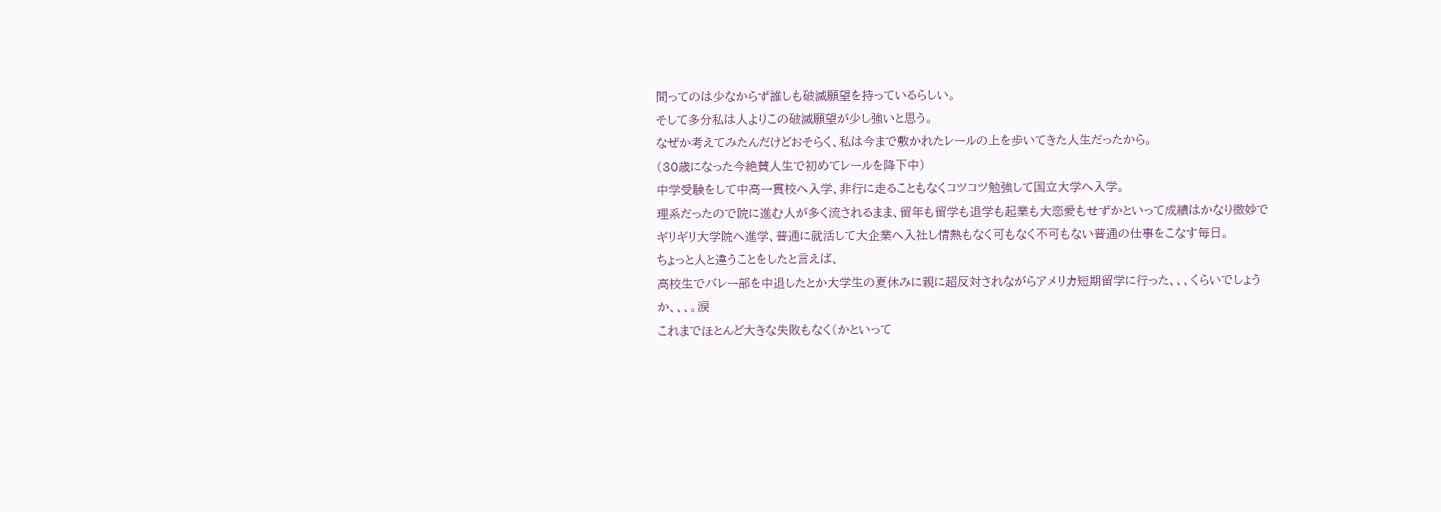間ってのは少なからず誰しも破滅願望を持っているらしい。
そして多分私は人よりこの破滅願望が少し強いと思う。
なぜか考えてみたんだけどおそらく、私は今まで敷かれたレールの上を歩いてきた人生だったから。
(30歳になった今絶賛人生で初めてレールを降下中)
中学受験をして中高一貫校へ入学、非行に走ることもなくコツコツ勉強して国立大学へ入学。
理系だったので院に進む人が多く流されるまま、留年も留学も退学も起業も大恋愛もせずかといって成績はかなり微妙でギリギリ大学院へ進学、普通に就活して大企業へ入社し情熱もなく可もなく不可もない普通の仕事をこなす毎日。
ちょっと人と違うことをしたと言えば、
高校生でバレー部を中退したとか大学生の夏休みに親に超反対されながらアメリカ短期留学に行った、、、くらいでしょうか、、、。涙
これまでほとんど大きな失敗もなく(かといって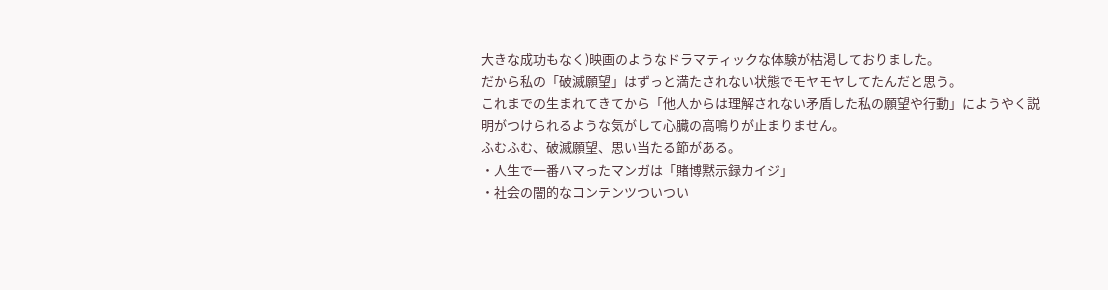大きな成功もなく)映画のようなドラマティックな体験が枯渇しておりました。
だから私の「破滅願望」はずっと満たされない状態でモヤモヤしてたんだと思う。
これまでの生まれてきてから「他人からは理解されない矛盾した私の願望や行動」にようやく説明がつけられるような気がして心臓の高鳴りが止まりません。
ふむふむ、破滅願望、思い当たる節がある。
・人生で一番ハマったマンガは「賭博黙示録カイジ」
・社会の闇的なコンテンツついつい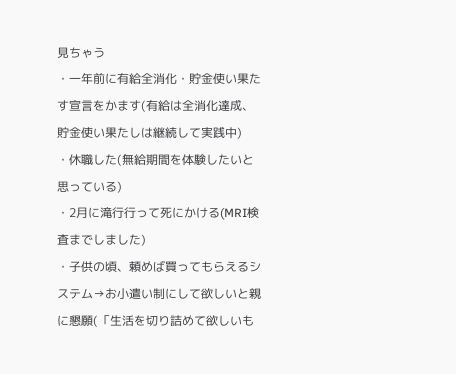見ちゃう
・一年前に有給全消化・貯金使い果たす宣言をかます(有給は全消化達成、貯金使い果たしは継続して実践中)
・休職した(無給期間を体験したいと思っている)
・2月に滝行行って死にかける(MRI検査までしました)
・子供の頃、頼めば買ってもらえるシステム→お小遣い制にして欲しいと親に懇願(「生活を切り詰めて欲しいも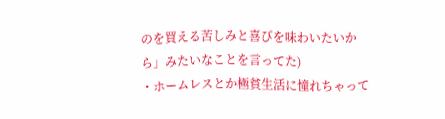のを買える苦しみと喜びを味わいたいから」みたいなことを言ってた)
・ホームレスとか極貧生活に憧れちゃって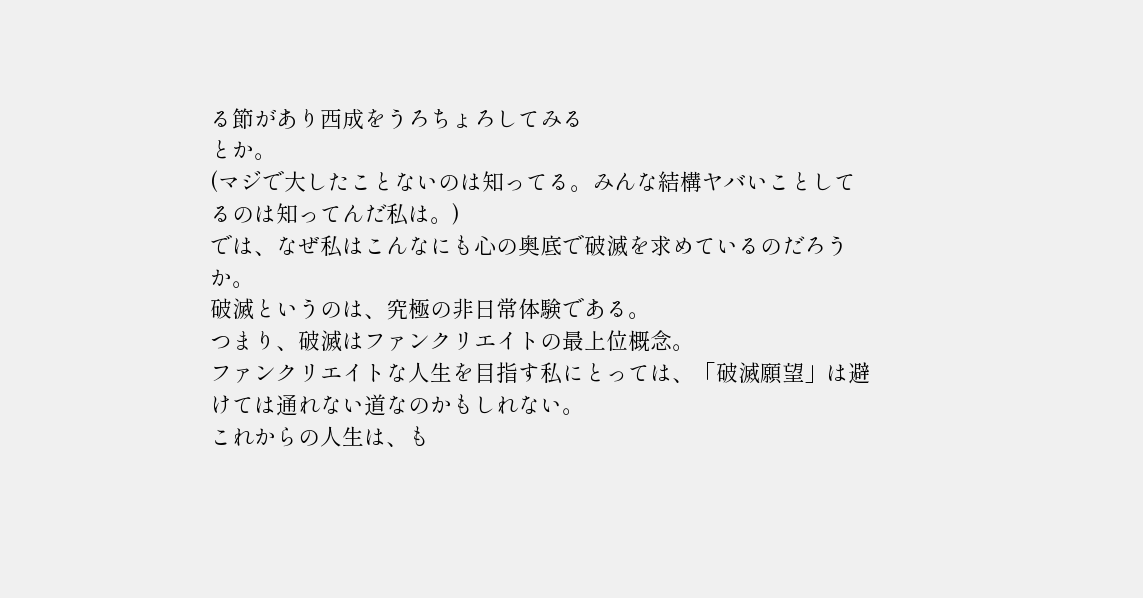る節があり西成をうろちょろしてみる
とか。
(マジで大したことないのは知ってる。みんな結構ヤバいことしてるのは知ってんだ私は。)
では、なぜ私はこんなにも心の奥底で破滅を求めているのだろうか。
破滅というのは、究極の非日常体験である。
つまり、破滅はファンクリエイトの最上位概念。
ファンクリエイトな人生を目指す私にとっては、「破滅願望」は避けては通れない道なのかもしれない。
これからの人生は、も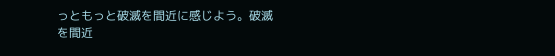っともっと破滅を間近に感じよう。破滅を間近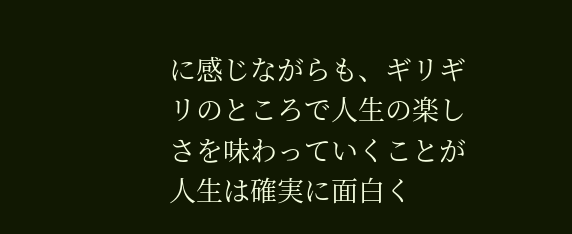に感じながらも、ギリギリのところで人生の楽しさを味わっていくことが人生は確実に面白く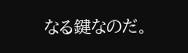なる鍵なのだ。